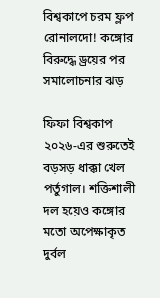বিশ্বকাপে চরম ফ্লপ রোনালদো! কঙ্গোর বিরুদ্ধে ড্রয়ের পর সমালোচনার ঝড়

ফিফা বিশ্বকাপ ২০২৬-এর শুরুতেই বড়সড় ধাক্কা খেল পর্তুগাল। শক্তিশালী দল হয়েও কঙ্গোর মতো অপেক্ষাকৃত দুর্বল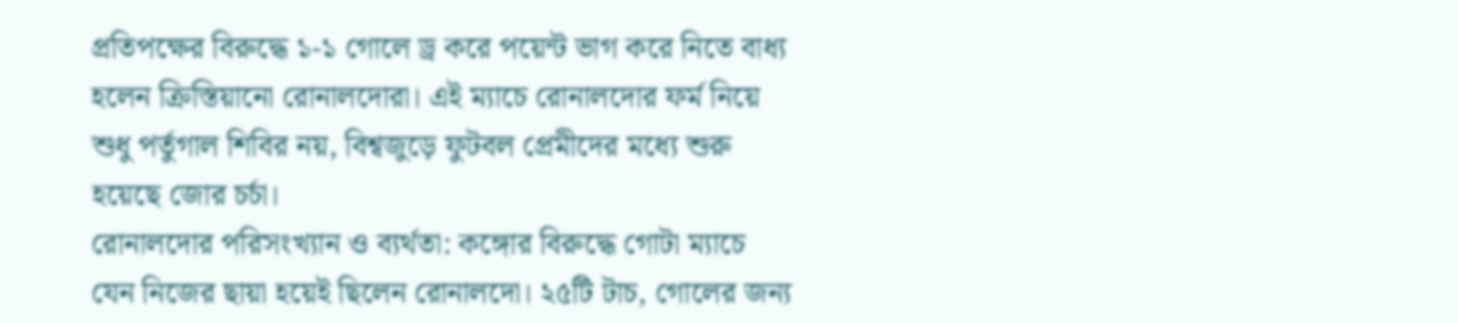প্রতিপক্ষের বিরুদ্ধে ১-১ গোলে ড্র করে পয়েন্ট ভাগ করে নিতে বাধ্য হলেন ক্রিস্তিয়ানো রোনালদোরা। এই ম্যাচে রোনালদোর ফর্ম নিয়ে শুধু পর্তুগাল শিবির নয়, বিশ্বজুড়ে ফুটবল প্রেমীদের মধ্যে শুরু হয়েছে জোর চর্চা।
রোনালদোর পরিসংখ্যান ও ব্যর্থতা: কঙ্গোর বিরুদ্ধে গোটা ম্যাচে যেন নিজের ছায়া হয়েই ছিলেন রোনালদো। ২৫টি টাচ, গোলের জন্য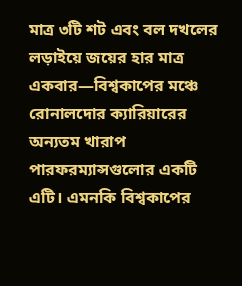মাত্র ৩টি শট এবং বল দখলের লড়াইয়ে জয়ের হার মাত্র একবার—বিশ্বকাপের মঞ্চে রোনালদোর ক্যারিয়ারের অন্যতম খারাপ পারফরম্যান্সগুলোর একটি এটি। এমনকি বিশ্বকাপের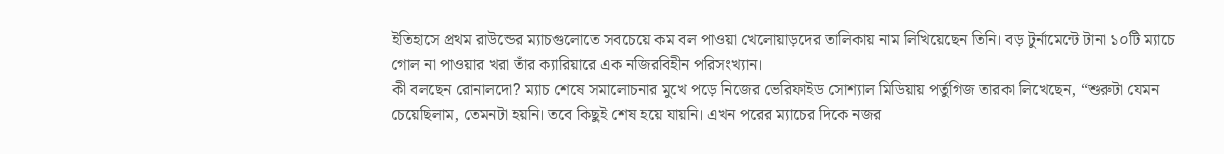ইতিহাসে প্রথম রাউন্ডের ম্যাচগুলোতে সবচেয়ে কম বল পাওয়া খেলোয়াড়দের তালিকায় নাম লিখিয়েছেন তিনি। বড় টুর্নামেন্টে টানা ১০টি ম্যাচে গোল না পাওয়ার খরা তাঁর ক্যারিয়ারে এক নজিরবিহীন পরিসংখ্যান।
কী বলছেন রোনালদো? ম্যাচ শেষে সমালোচনার মুখে পড়ে নিজের ভেরিফাইড সোশ্যাল মিডিয়ায় পর্তুগিজ তারকা লিখেছেন, “শুরুটা যেমন চেয়েছিলাম, তেমনটা হয়নি। তবে কিছুই শেষ হয়ে যায়নি। এখন পরের ম্যাচের দিকে নজর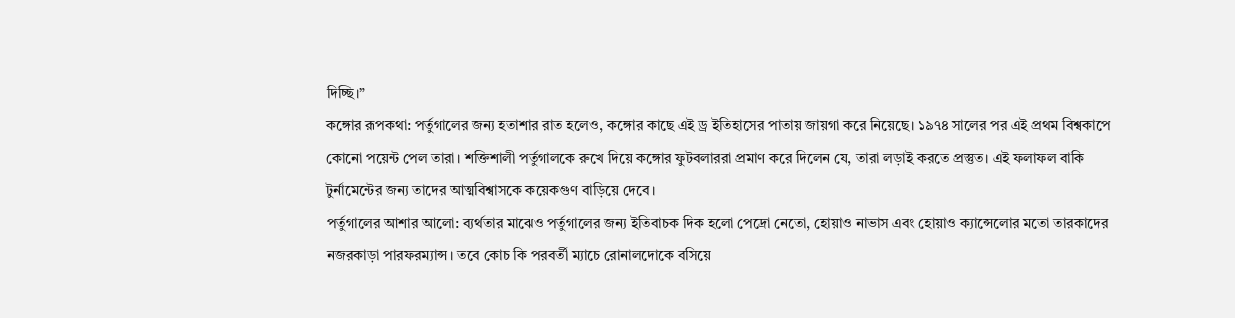দিচ্ছি।”
কঙ্গোর রূপকথা: পর্তুগালের জন্য হতাশার রাত হলেও, কঙ্গোর কাছে এই ড্র ইতিহাসের পাতায় জায়গা করে নিয়েছে। ১৯৭৪ সালের পর এই প্রথম বিশ্বকাপে কোনো পয়েন্ট পেল তারা। শক্তিশালী পর্তুগালকে রুখে দিয়ে কঙ্গোর ফুটবলাররা প্রমাণ করে দিলেন যে, তারা লড়াই করতে প্রস্তুত। এই ফলাফল বাকি টুর্নামেন্টের জন্য তাদের আত্মবিশ্বাসকে কয়েকগুণ বাড়িয়ে দেবে।
পর্তুগালের আশার আলো: ব্যর্থতার মাঝেও পর্তুগালের জন্য ইতিবাচক দিক হলো পেদ্রো নেতো, হোয়াও নাভাস এবং হোয়াও ক্যান্সেলোর মতো তারকাদের নজরকাড়া পারফরম্যান্স। তবে কোচ কি পরবর্তী ম্যাচে রোনালদোকে বসিয়ে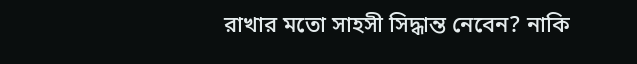রাখার মতো সাহসী সিদ্ধান্ত নেবেন? নাকি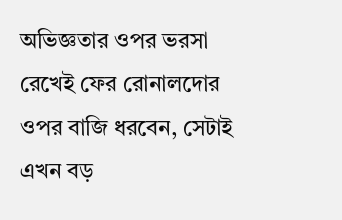অভিজ্ঞতার ওপর ভরসা রেখেই ফের রোনালদোর ওপর বাজি ধরবেন, সেটাই এখন বড়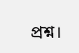প্রশ্ন।